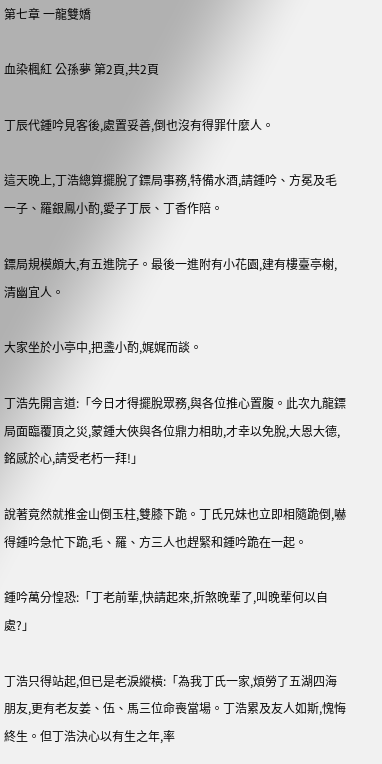第七章 一龍雙嬌

血染楓紅 公孫夢 第2頁,共2頁

丁辰代鍾吟見客後,處置妥善,倒也沒有得罪什麼人。

這天晚上,丁浩總算擺脫了鏢局事務,特備水酒,請鍾吟、方冕及毛一子、羅銀鳳小酌,愛子丁辰、丁香作陪。

鏢局規模頗大,有五進院子。最後一進附有小花園,建有樓臺亭榭,清幽宜人。

大家坐於小亭中,把盞小酌,娓娓而談。

丁浩先開言道:「今日才得擺脫眾務,與各位推心置腹。此次九龍鏢局面臨覆頂之災,蒙鍾大俠與各位鼎力相助,才幸以免脫,大恩大德,銘感於心,請受老朽一拜!」

說著竟然就推金山倒玉柱,雙膝下跪。丁氏兄妹也立即相隨跪倒,嚇得鍾吟急忙下跪,毛、羅、方三人也趕緊和鍾吟跪在一起。

鍾吟萬分惶恐:「丁老前輩,快請起來,折煞晚輩了,叫晚輩何以自處?」

丁浩只得站起,但已是老淚縱橫:「為我丁氏一家,煩勞了五湖四海朋友,更有老友姜、伍、馬三位命喪當場。丁浩累及友人如斯,愧悔終生。但丁浩決心以有生之年,率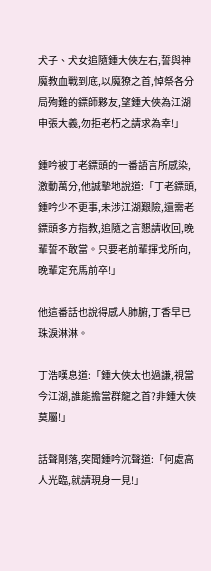犬子、犬女追隨鍾大俠左右,誓與神魔教血戰到底,以魔獠之首,悼祭各分局殉難的鏢師夥友,望鍾大俠為江湖申張大義,勿拒老朽之請求為幸!」

鍾吟被丁老鏢頭的一番語言所感染,激動萬分,他誠摯地說道:「丁老鏢頭,鍾吟少不更事,未涉江湖艱險,還需老鏢頭多方指教,追隨之言懇請收回,晚輩誓不敢當。只要老前輩揮戈所向,晚輩定充馬前卒!」

他這番話也說得感人肺腑,丁香早已珠淚淋淋。

丁浩嘆息道:「鍾大俠太也過謙,視當今江湖,誰能擔當群龍之首?非鍾大俠莫屬!」

話聲剛落,突聞鍾吟沉聲道:「何處高人光臨,就請現身一見!」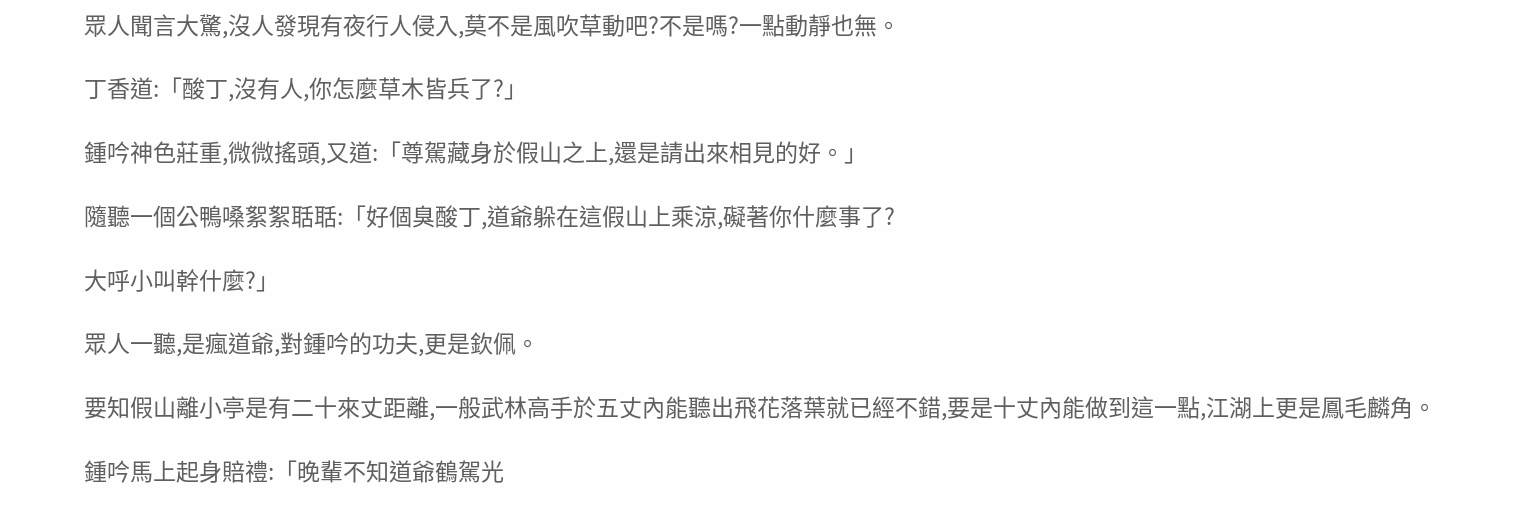眾人聞言大驚,沒人發現有夜行人侵入,莫不是風吹草動吧?不是嗎?一點動靜也無。

丁香道:「酸丁,沒有人,你怎麼草木皆兵了?」

鍾吟神色莊重,微微搖頭,又道:「尊駕藏身於假山之上,還是請出來相見的好。」

隨聽一個公鴨嗓絮絮聒聒:「好個臭酸丁,道爺躲在這假山上乘涼,礙著你什麼事了?

大呼小叫幹什麼?」

眾人一聽,是瘋道爺,對鍾吟的功夫,更是欽佩。

要知假山離小亭是有二十來丈距離,一般武林高手於五丈內能聽出飛花落葉就已經不錯,要是十丈內能做到這一點,江湖上更是鳳毛麟角。

鍾吟馬上起身賠禮:「晚輩不知道爺鶴駕光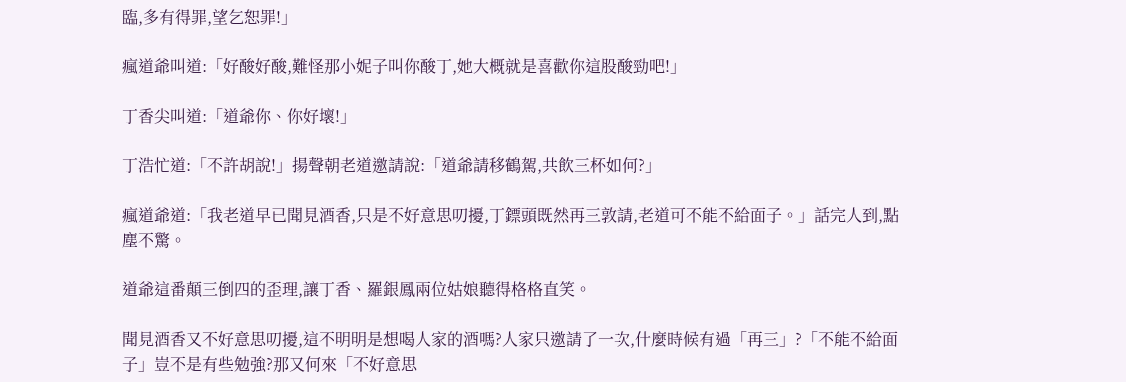臨,多有得罪,望乞恕罪!」

瘋道爺叫道:「好酸好酸,難怪那小妮子叫你酸丁,她大概就是喜歡你這股酸勁吧!」

丁香尖叫道:「道爺你、你好壞!」

丁浩忙道:「不許胡說!」揚聲朝老道邀請說:「道爺請移鶴駕,共飲三杯如何?」

瘋道爺道:「我老道早已聞見酒香,只是不好意思叨擾,丁鏢頭既然再三敦請,老道可不能不給面子。」話完人到,點塵不驚。

道爺這番顛三倒四的歪理,讓丁香、羅銀鳳兩位姑娘聽得格格直笑。

聞見酒香又不好意思叨擾,這不明明是想喝人家的酒嗎?人家只邀請了一次,什麼時候有過「再三」?「不能不給面子」豈不是有些勉強?那又何來「不好意思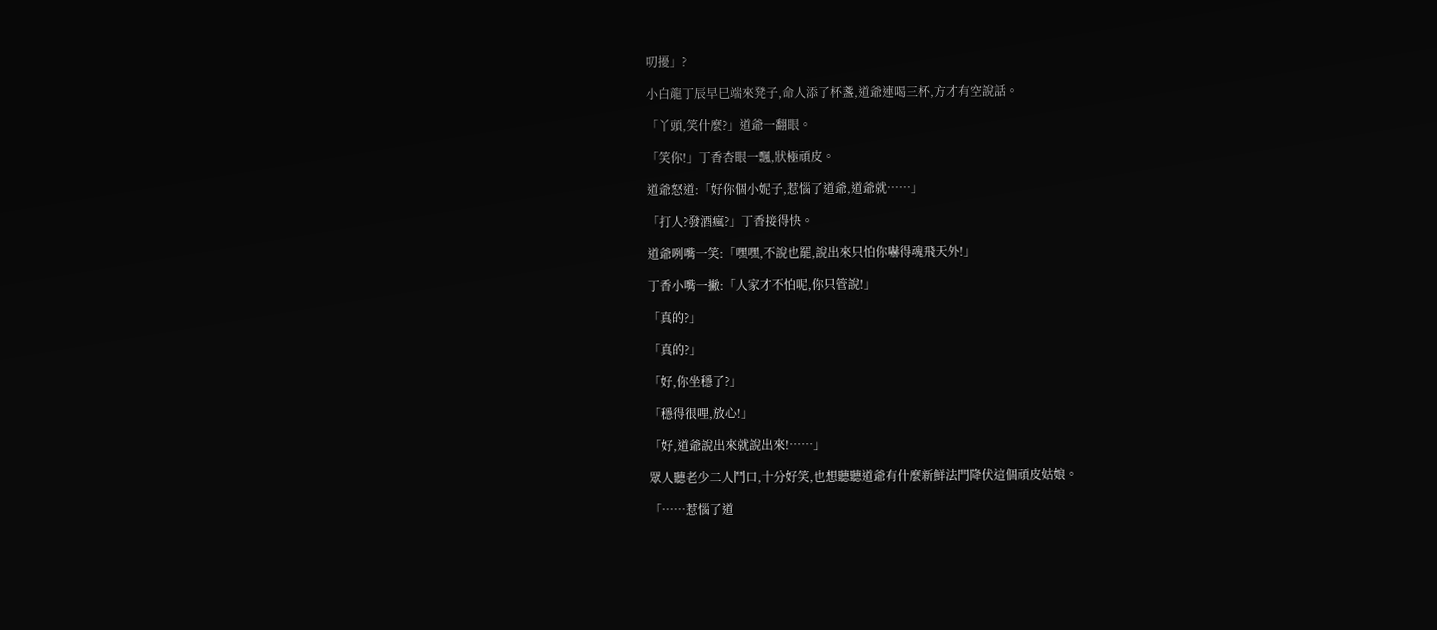叨擾」?

小白龍丁辰早巳端來凳子,命人添了杯盞,道爺連喝三杯,方才有空說話。

「丫頭,笑什麼?」道爺一翻眼。

「笑你!」丁香杏眼一飄,狀極頑皮。

道爺怒道:「好你個小妮子,惹惱了道爺,道爺就……」

「打人?發酒瘋?」丁香接得快。

道爺咧嘴一笑:「嘿嘿,不說也罷,說出來只怕你嚇得魂飛天外!」

丁香小嘴一撇:「人家才不怕呢,你只管說!」

「真的?」

「真的?」

「好,你坐穩了?」

「穩得很哩,放心!」

「好,道爺說出來就說出來!……」

眾人聽老少二人鬥口,十分好笑,也想聽聽道爺有什麼新鮮法門降伏這個頑皮姑娘。

「……惹惱了道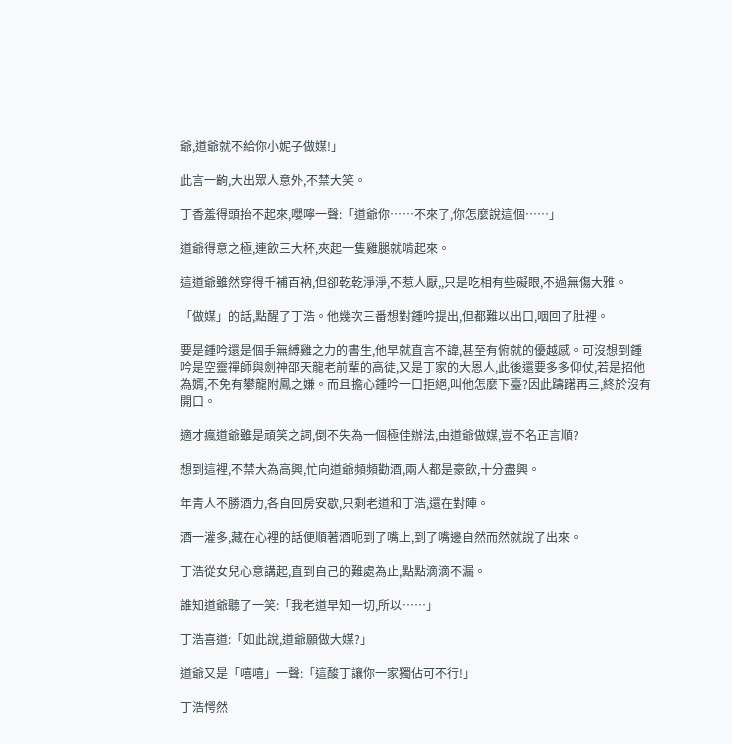爺,道爺就不給你小妮子做媒!」

此言一齣,大出眾人意外,不禁大笑。

丁香羞得頭抬不起來,嚶嚀一聲:「道爺你……不來了,你怎麼說這個……」

道爺得意之極,連飲三大杯,夾起一隻雞腿就啃起來。

這道爺雖然穿得千補百衲,但卻乾乾淨淨,不惹人厭,,只是吃相有些礙眼,不過無傷大雅。

「做媒」的話,點醒了丁浩。他幾次三番想對鍾吟提出,但都難以出口,咽回了肚裡。

要是鍾吟還是個手無縛雞之力的書生,他早就直言不諱,甚至有俯就的優越感。可沒想到鍾吟是空靈禪師與劍神邵天龍老前輩的高徒,又是丁家的大恩人,此後還要多多仰仗,若是招他為婿,不免有攀龍附鳳之嫌。而且擔心鍾吟一口拒絕,叫他怎麼下臺?因此躊躇再三,終於沒有開口。

適才瘋道爺雖是頑笑之詞,倒不失為一個極佳辦法,由道爺做媒,豈不名正言順?

想到這裡,不禁大為高興,忙向道爺頻頻勸酒,兩人都是豪飲,十分盡興。

年青人不勝酒力,各自回房安歇,只剩老道和丁浩,還在對陣。

酒一灌多,藏在心裡的話便順著酒呃到了嘴上,到了嘴邊自然而然就說了出來。

丁浩從女兒心意講起,直到自己的難處為止,點點滴滴不漏。

誰知道爺聽了一笑:「我老道早知一切,所以……」

丁浩喜道:「如此說,道爺願做大媒?」

道爺又是「嘻嘻」一聲:「這酸丁讓你一家獨佔可不行!」

丁浩愕然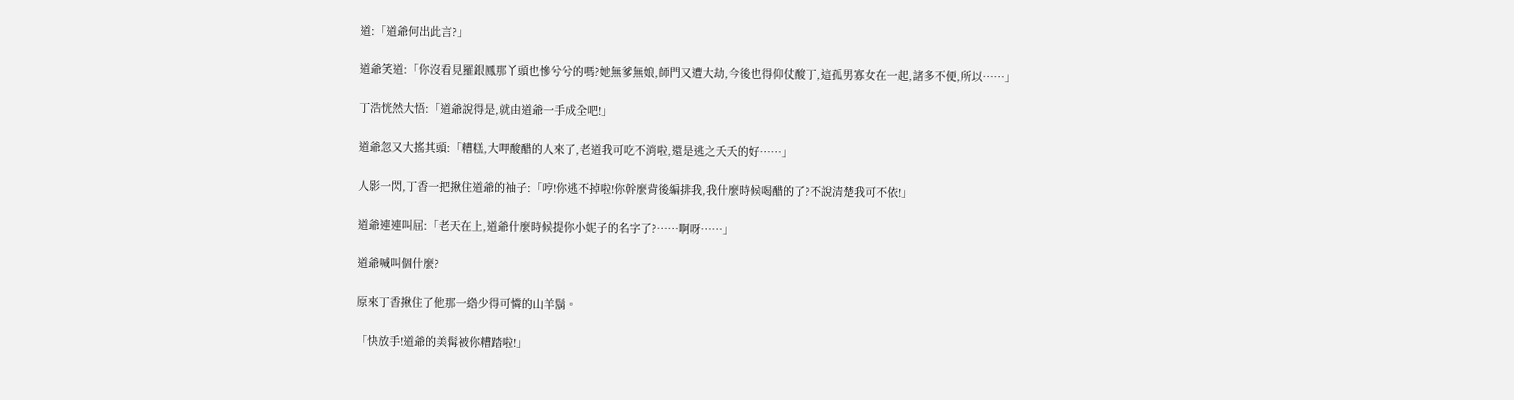道:「道爺何出此言?」

道爺笑道:「你沒看見羅銀鳳那丫頭也慘兮兮的嗎?她無爹無娘,師門又遭大劫,今後也得仰仗酸丁,這孤男寡女在一起,諸多不便,所以……」

丁浩恍然大悟:「道爺說得是,就由道爺一手成全吧!」

道爺忽又大搖其頭:「糟糕,大呷酸醋的人來了,老道我可吃不消啦,還是逃之夭夭的好……」

人影一閃,丁香一把揪住道爺的袖子:「哼!你逃不掉啦!你幹麼背後編排我,我什麼時候喝醋的了?不說清楚我可不依!」

道爺連連叫屈:「老天在上,道爺什麼時候提你小妮子的名字了?……啊呀……」

道爺喊叫個什麼?

原來丁香揪住了他那一綹少得可憐的山羊鬍。

「快放手!道爺的美髯被你糟踏啦!」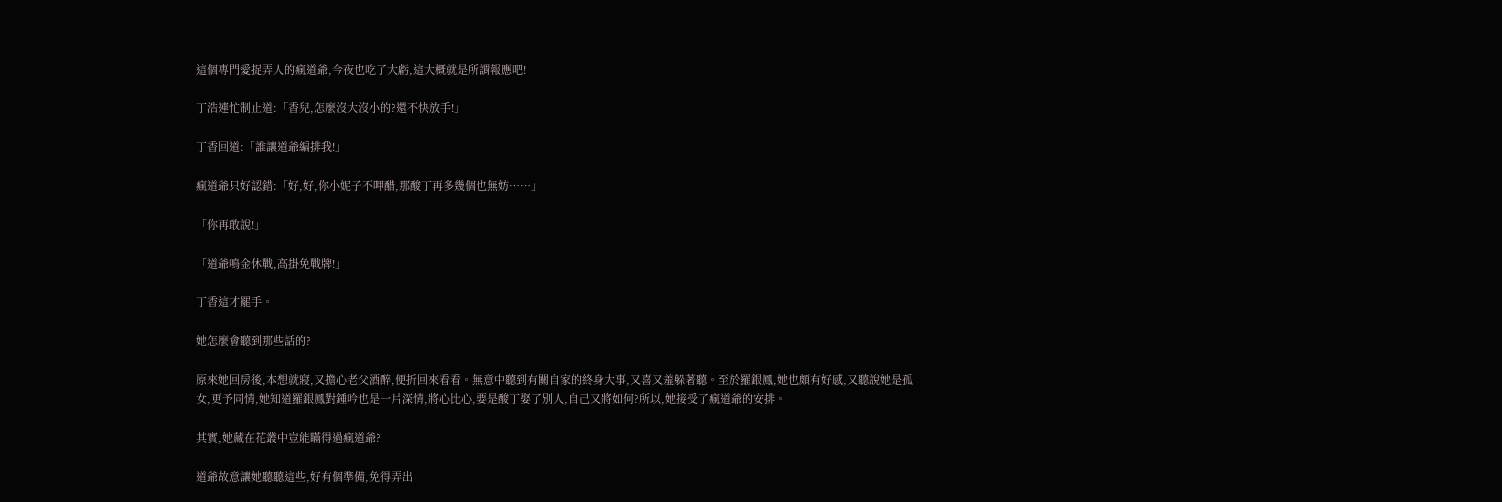這個專門愛捉弄人的瘋道爺,今夜也吃了大虧,這大概就是所謂報應吧!

丁浩連忙制止道:「香兒,怎麼沒大沒小的?還不快放手!」

丁香回道:「誰讓道爺編排我!」

瘋道爺只好認錯:「好,好,你小妮子不呷醋,那酸丁再多幾個也無妨……」

「你再敢說!」

「道爺鳴金休戰,高掛免戰牌!」

丁香這才罷手。

她怎麼會聽到那些話的?

原來她回房後,本想就寢,又擔心老父酒醉,便折回來看看。無意中聽到有關自家的終身大事,又喜又羞躲著聽。至於羅銀鳳,她也頗有好感,又聽說她是孤女,更予同情,她知道羅銀鳳對鍾吟也是一片深情,將心比心,要是酸丁娶了別人,自己又將如何?所以,她接受了瘋道爺的安排。

其實,她藏在花叢中豈能瞞得過瘋道爺?

道爺故意讓她聽聽這些,好有個準備,免得弄出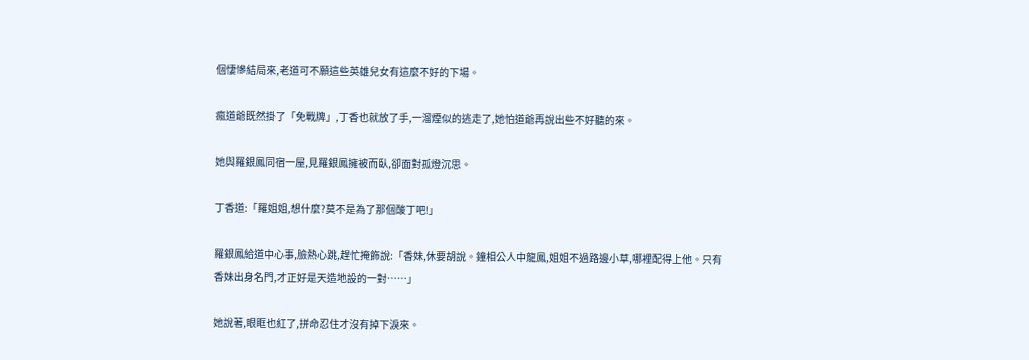個悽慘結局來,老道可不願這些英雄兒女有這麼不好的下場。

瘋道爺既然掛了「免戰牌」,丁香也就放了手,一溜煙似的逃走了,她怕道爺再說出些不好聽的來。

她與羅銀鳳同宿一屋,見羅銀鳳擁被而臥,卻面對孤燈沉思。

丁香道:「羅姐姐,想什麼?莫不是為了那個酸丁吧!」

羅銀鳳給道中心事,臉熱心跳,趕忙掩飾說:「香妹,休要胡說。鐘相公人中龍鳳,姐姐不過路邊小草,哪裡配得上他。只有香妹出身名門,才正好是天造地設的一對……」

她說著,眼眶也紅了,拼命忍住才沒有掉下淚來。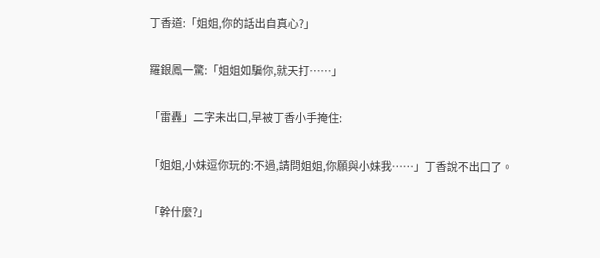丁香道:「姐姐,你的話出自真心?」

羅銀鳳一驚:「姐姐如騙你,就天打……」

「雷轟」二字未出口,早被丁香小手掩住:

「姐姐,小妹逗你玩的:不過,請問姐姐,你願與小妹我……」丁香說不出口了。

「幹什麼?」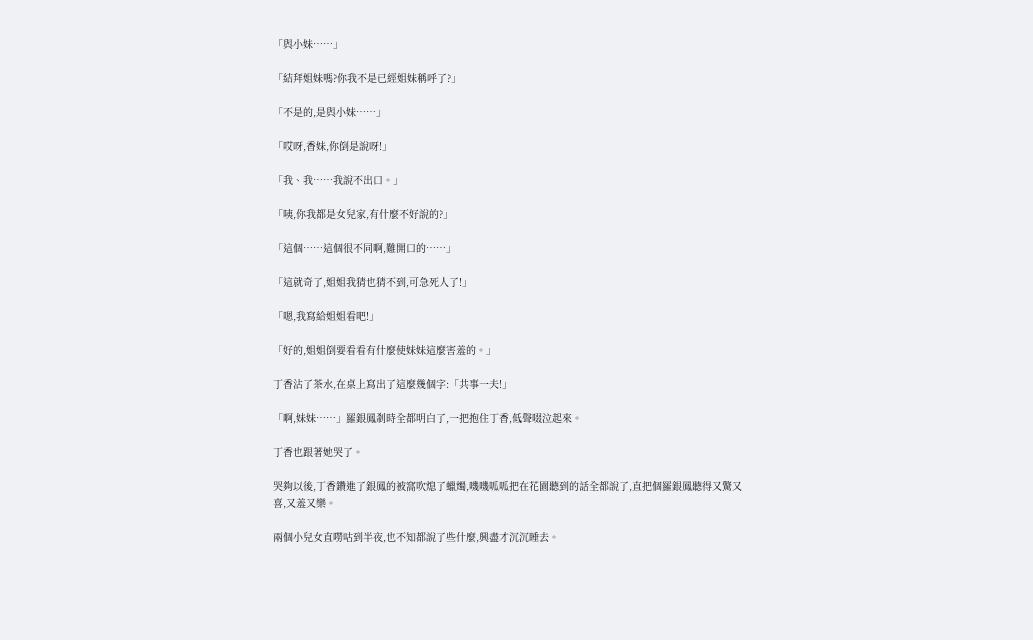「與小妹……」

「結拜姐妹嗎?你我不是已經姐妹稱呼了?」

「不是的,是與小妹……」

「哎呀,香妹,你倒是說呀!」

「我、我……我說不出口。」

「咦,你我都是女兒家,有什麼不好說的?」

「這個……這個很不同啊,難開口的……」

「這就奇了,姐姐我猜也猜不到,可急死人了!」

「嗯,我寫給姐姐看吧!」

「好的,姐姐倒要看看有什麼使妹妹這麼害羞的。」

丁香沾了茶水,在桌上寫出了這麼幾個字:「共事一夫!」

「啊,妹妹……」羅銀鳳剎時全都明白了,一把抱住丁香,低聲啜泣起來。

丁香也跟著她哭了。

哭夠以後,丁香鑽進了銀鳳的被窩吹熄了蠟燭,嘰嘰呱呱把在花園聽到的話全都說了,直把個羅銀鳳聽得又驚又喜,又羞又樂。

兩個小兒女直嘮咕到半夜,也不知都說了些什麼,興盡才沉沉睡去。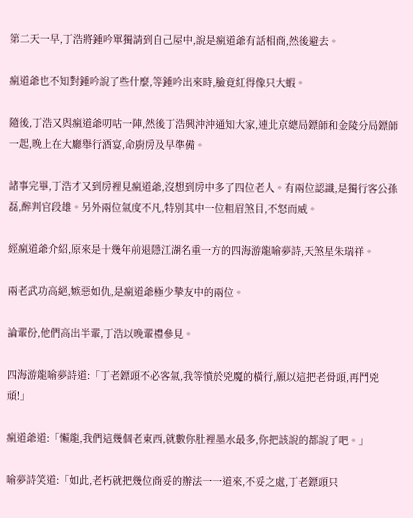第二天一早,丁浩將鍾吟單獨請到自己屋中,說是瘋道爺有話相商,然後避去。

瘋道爺也不知對鍾吟說了些什麼,等鍾吟出來時,臉竟紅得像只大蝦。

隨後,丁浩又與瘋道爺叨咕一陣,然後丁浩興沖沖通知大家,連北京總局鏢師和金陵分局鏢師一起,晚上在大廳舉行酒宴,命廚房及早準備。

諸事完畢,丁浩才又到房裡見瘋道爺,沒想到房中多了四位老人。有兩位認識,是獨行客公孫磊,醉判官段雄。另外兩位氣度不凡,特別其中一位粗眉煞目,不怒而威。

經瘋道爺介紹,原來是十幾年前退隱江湖名重一方的四海游龍喻夢詩,天煞星朱瑞祥。

兩老武功高絕,嫉惡如仇,是瘋道爺極少摯友中的兩位。

論輩份,他們高出半輩,丁浩以晚輩禮參見。

四海游龍喻夢詩道:「丁老鏢頭不必客氣,我等憤於兇魔的橫行,願以這把老骨頭,再鬥兇頑!」

瘋道爺道:「懶龍,我們這幾個老東西,就數你肚裡墨水最多,你把該說的都說了吧。」

喻夢詩笑道:「如此,老朽就把幾位商妥的辦法一一道來,不妥之處,丁老鏢頭只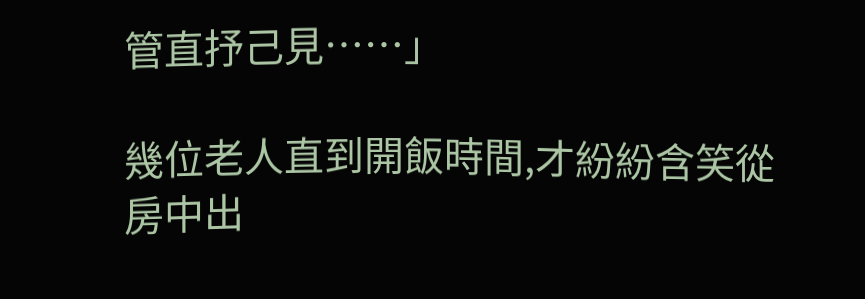管直抒己見……」

幾位老人直到開飯時間,才紛紛含笑從房中出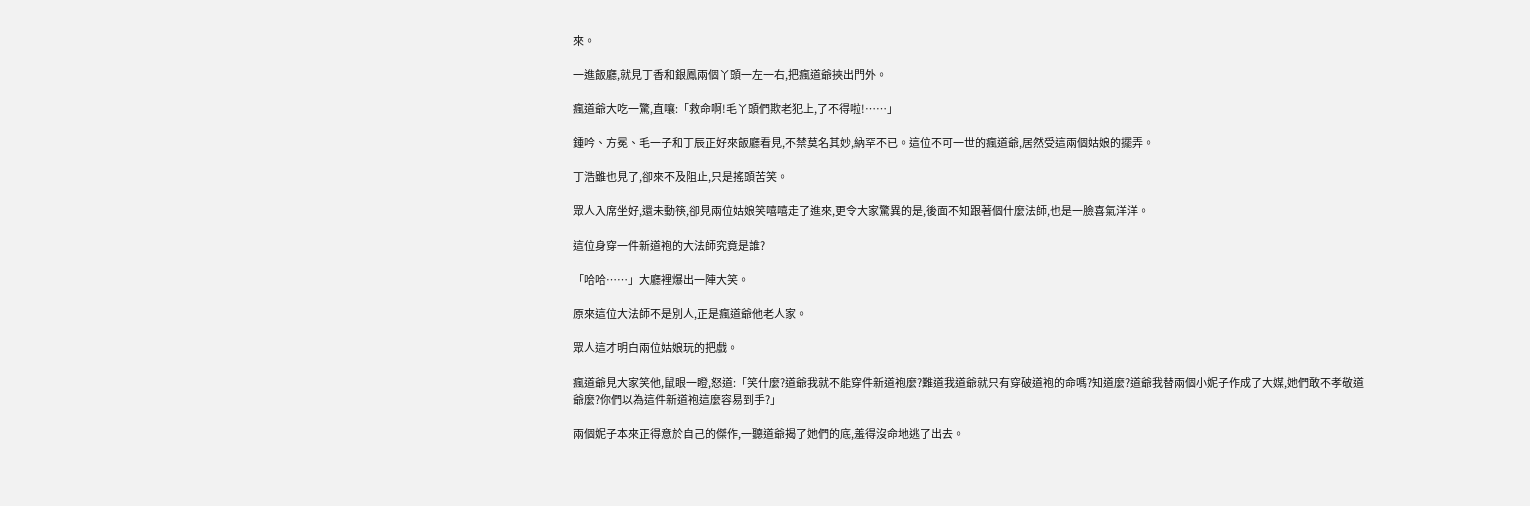來。

一進飯廳,就見丁香和銀鳳兩個丫頭一左一右,把瘋道爺挾出門外。

瘋道爺大吃一驚,直嚷:「救命啊!毛丫頭們欺老犯上,了不得啦!……」

鍾吟、方冕、毛一子和丁辰正好來飯廳看見,不禁莫名其妙,納罕不已。這位不可一世的瘋道爺,居然受這兩個姑娘的擺弄。

丁浩雖也見了,卻來不及阻止,只是搖頭苦笑。

眾人入席坐好,還未動筷,卻見兩位姑娘笑嘻嘻走了進來,更令大家驚異的是,後面不知跟著個什麼法師,也是一臉喜氣洋洋。

這位身穿一件新道袍的大法師究竟是誰?

「哈哈……」大廳裡爆出一陣大笑。

原來這位大法師不是別人,正是瘋道爺他老人家。

眾人這才明白兩位姑娘玩的把戲。

瘋道爺見大家笑他,鼠眼一瞪,怒道:「笑什麼?道爺我就不能穿件新道袍麼?難道我道爺就只有穿破道袍的命嗎?知道麼?道爺我替兩個小妮子作成了大媒,她們敢不孝敬道爺麼?你們以為這件新道袍這麼容易到手?」

兩個妮子本來正得意於自己的傑作,一聽道爺揭了她們的底,羞得沒命地逃了出去。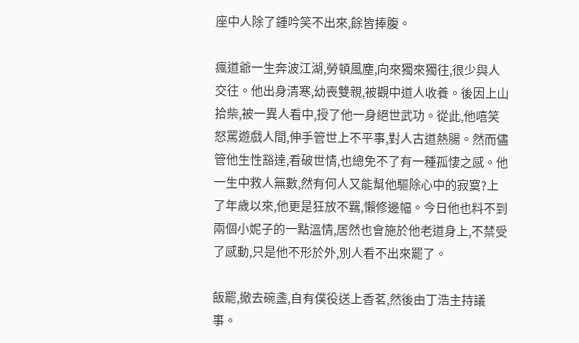座中人除了鍾吟笑不出來,餘皆捧腹。

瘋道爺一生奔波江湖,勞頓風塵,向來獨來獨往,很少與人交往。他出身清寒,幼喪雙親,被觀中道人收養。後因上山拾柴,被一異人看中,授了他一身絕世武功。從此,他嘻笑怒罵遊戲人間,伸手管世上不平事,對人古道熱腸。然而儘管他生性豁達,看破世情,也總免不了有一種孤悽之感。他一生中救人無數,然有何人又能幫他驅除心中的寂寞?上了年歲以來,他更是狂放不羈,懶修邊幅。今日他也料不到兩個小妮子的一點溫情,居然也會施於他老道身上,不禁受了感動,只是他不形於外,別人看不出來罷了。

飯罷,撤去碗盞,自有僕役送上香茗,然後由丁浩主持議事。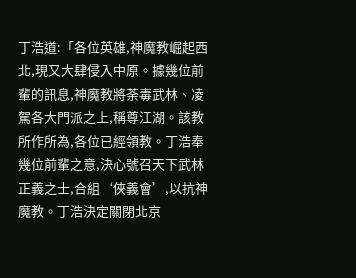丁浩道:「各位英雄,神魔教崛起西北,現又大肆侵入中原。據幾位前輩的訊息,神魔教將荼毒武林、凌駕各大門派之上,稱尊江湖。該教所作所為,各位已經領教。丁浩奉幾位前輩之意,決心號召天下武林正義之士,合組‘俠義會’,以抗神魔教。丁浩決定關閉北京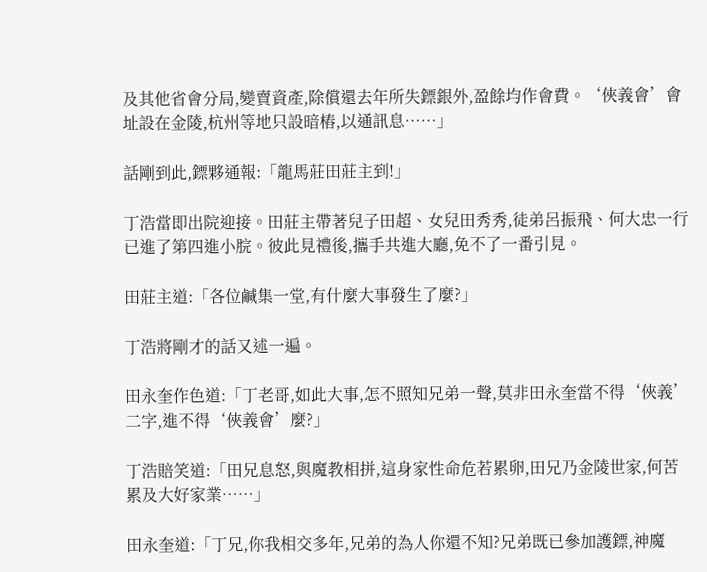及其他省會分局,變賣資產,除償還去年所失鏢銀外,盈餘均作會費。‘俠義會’會址設在金陵,杭州等地只設暗樁,以通訊息……」

話剛到此,鏢夥通報:「龍馬莊田莊主到!」

丁浩當即出院迎接。田莊主帶著兒子田超、女兒田秀秀,徒弟呂振飛、何大忠一行已進了第四進小脘。彼此見禮後,攜手共進大廳,免不了一番引見。

田莊主道:「各位鹹集一堂,有什麼大事發生了麼?」

丁浩將剛才的話又述一遍。

田永奎作色道:「丁老哥,如此大事,怎不照知兄弟一聲,莫非田永奎當不得‘俠義’二字,進不得‘俠義會’麼?」

丁浩賠笑道:「田兄息怒,與魔教相拼,這身家性命危若累卵,田兄乃金陵世家,何苦累及大好家業……」

田永奎道:「丁兄,你我相交多年,兄弟的為人你還不知?兄弟既已參加護鏢,神魔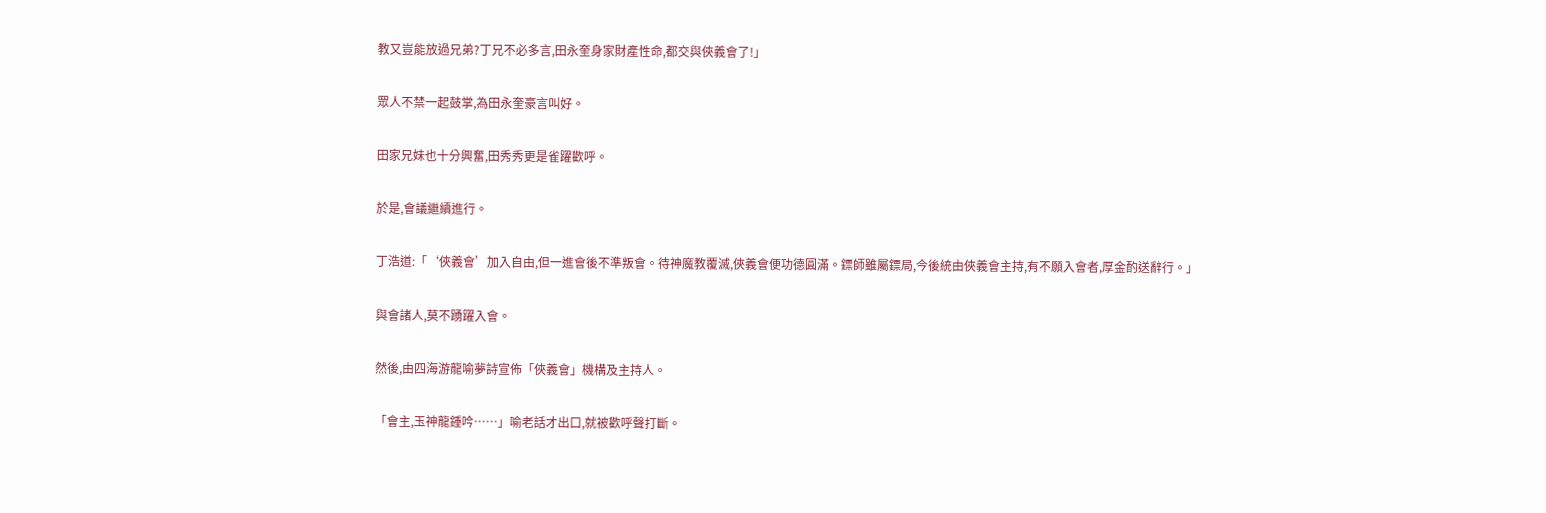教又豈能放過兄弟?丁兄不必多言,田永奎身家財產性命,都交與俠義會了!」

眾人不禁一起鼓掌,為田永奎豪言叫好。

田家兄妹也十分興奮,田秀秀更是雀躍歡呼。

於是,會議繼續進行。

丁浩道:「‘俠義會’加入自由,但一進會後不準叛會。待神魔教覆滅,俠義會便功德圓滿。鏢師雖屬鏢局,今後統由俠義會主持,有不願入會者,厚金酌送辭行。」

與會諸人,莫不踴躍入會。

然後,由四海游龍喻夢詩宣佈「俠義會」機構及主持人。

「會主,玉神龍鍾吟……」喻老話才出口,就被歡呼聲打斷。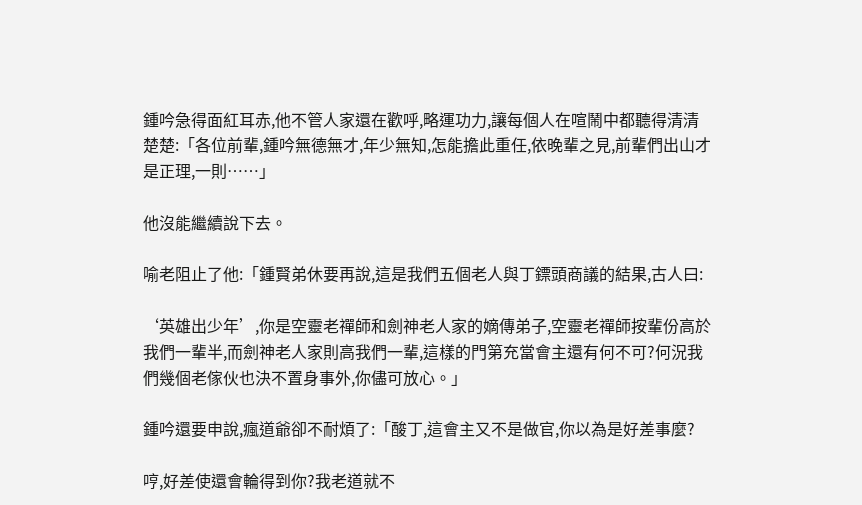鍾吟急得面紅耳赤,他不管人家還在歡呼,略運功力,讓每個人在喧鬧中都聽得清清楚楚:「各位前輩,鍾吟無德無才,年少無知,怎能擔此重任,依晚輩之見,前輩們出山才是正理,一則……」

他沒能繼續說下去。

喻老阻止了他:「鍾賢弟休要再說,這是我們五個老人與丁鏢頭商議的結果,古人曰:

‘英雄出少年’,你是空靈老禪師和劍神老人家的嫡傳弟子,空靈老禪師按輩份高於我們一輩半,而劍神老人家則高我們一輩,這樣的門第充當會主還有何不可?何況我們幾個老傢伙也決不置身事外,你儘可放心。」

鍾吟還要申說,瘋道爺卻不耐煩了:「酸丁,這會主又不是做官,你以為是好差事麼?

哼,好差使還會輪得到你?我老道就不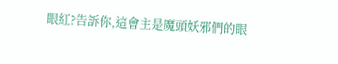眼紅?告訴你,這會主是魔頭妖邪們的眼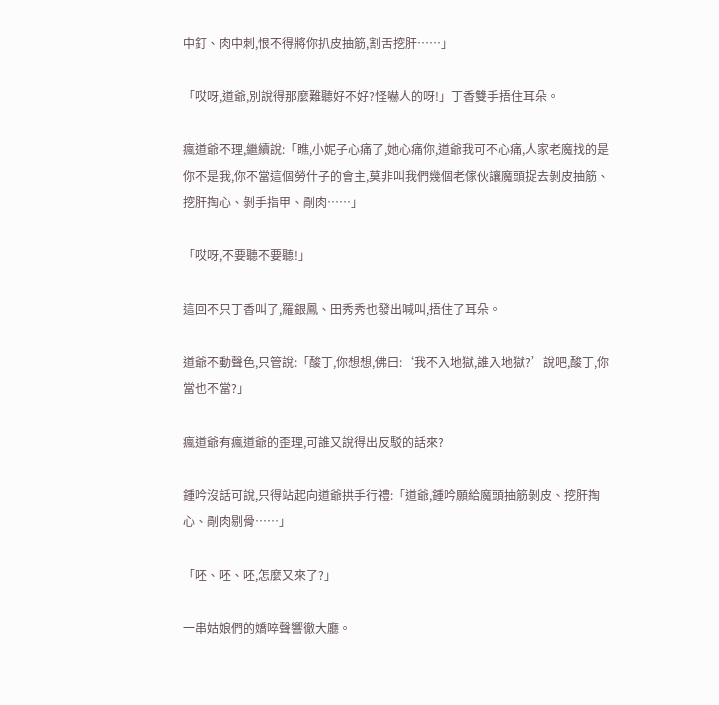中釘、肉中刺,恨不得將你扒皮抽筋,割舌挖肝……」

「哎呀,道爺,別說得那麼難聽好不好?怪嚇人的呀!」丁香雙手捂住耳朵。

瘋道爺不理,繼續說:「瞧,小妮子心痛了,她心痛你,道爺我可不心痛,人家老魔找的是你不是我,你不當這個勞什子的會主,莫非叫我們幾個老傢伙讓魔頭捉去剝皮抽筋、挖肝掏心、剝手指甲、剮肉……」

「哎呀,不要聽不要聽!」

這回不只丁香叫了,羅銀鳳、田秀秀也發出喊叫,捂住了耳朵。

道爺不動聲色,只管說:「酸丁,你想想,佛曰:‘我不入地獄,誰入地獄?’說吧,酸丁,你當也不當?」

瘋道爺有瘋道爺的歪理,可誰又說得出反駁的話來?

鍾吟沒話可說,只得站起向道爺拱手行禮:「道爺,鍾吟願給魔頭抽筋剝皮、挖肝掏心、剮肉剔骨……」

「呸、呸、呸,怎麼又來了?」

一串姑娘們的嬌啐聲響徹大廳。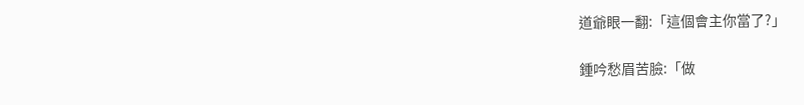道爺眼一翻:「這個會主你當了?」

鍾吟愁眉苦臉:「做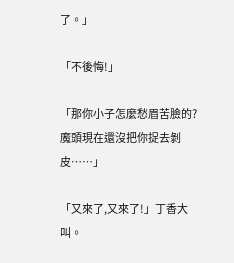了。」

「不後悔!」

「那你小子怎麼愁眉苦臉的?魔頭現在還沒把你捉去剝皮……」

「又來了,又來了!」丁香大叫。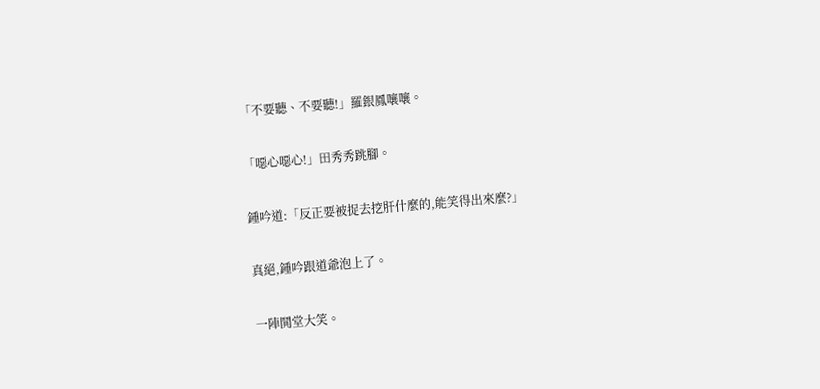「不要聽、不要聽!」羅銀鳳嚷嚷。

「噁心噁心!」田秀秀跳腳。

鍾吟道:「反正要被捉去挖肝什麼的,能笑得出來麼?」

真絕,鍾吟跟道爺泡上了。

一陣鬨堂大笑。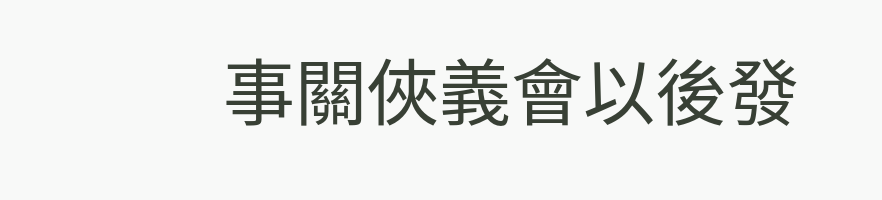事關俠義會以後發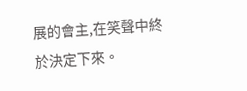展的會主,在笑聲中終於決定下來。